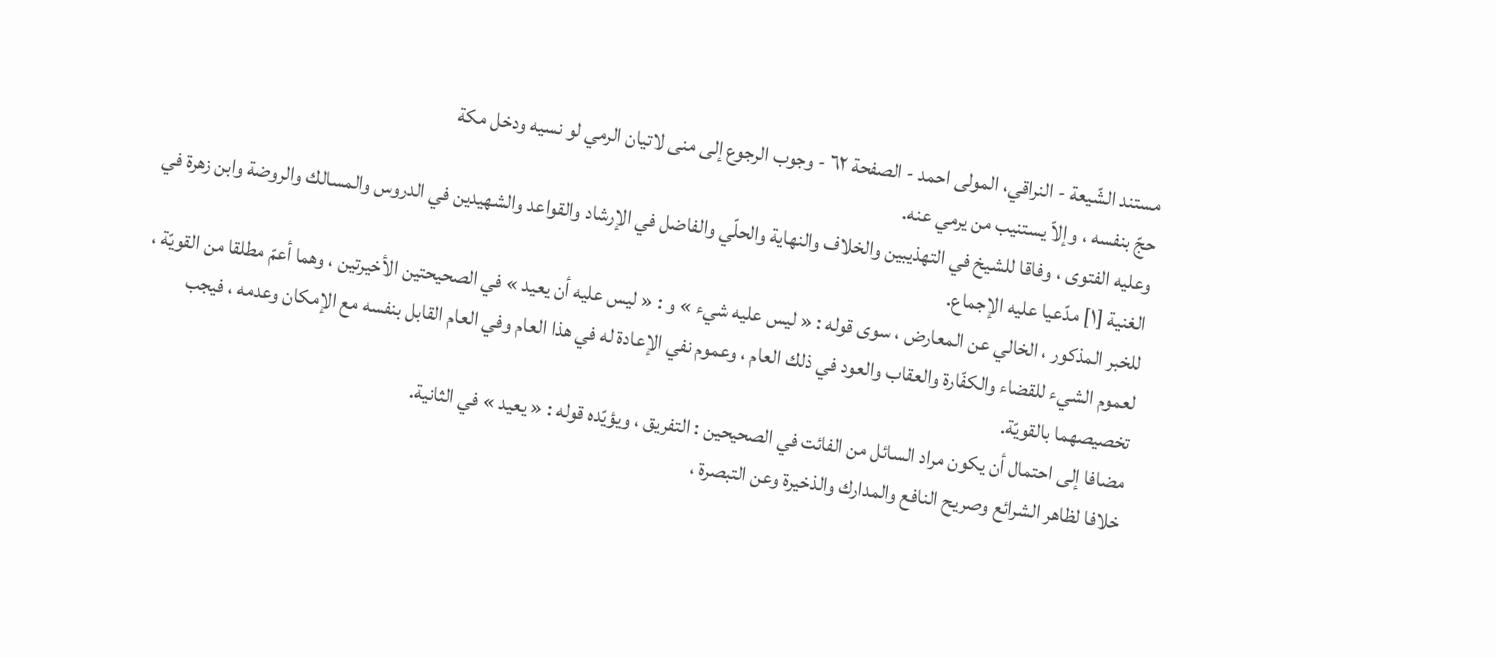مستند الشّيعة - النراقي، المولى احمد - الصفحة ٦٢ - وجوب الرجوع إلى منى لاتيان الرمي لو نسيه ودخل مكة
حجّ بنفسه ، وإلاّ يستنيب من يرمي عنه.
وعليه الفتوى ، وفاقا للشيخ في التهذيبين والخلاف والنهاية والحلّي والفاضل في الإرشاد والقواعد والشهيدين في الدروس والمسالك والروضة وابن زهرة في الغنية [١] مدّعيا عليه الإجماع.
للخبر المذكور ، الخالي عن المعارض ، سوى قوله : « ليس عليه شيء » و : « ليس عليه أن يعيد » في الصحيحتين الأخيرتين ، وهما أعمّ مطلقا من القويّة ، لعموم الشيء للقضاء والكفّارة والعقاب والعود في ذلك العام ، وعموم نفي الإعادة له في هذا العام وفي العام القابل بنفسه مع الإمكان وعدمه ، فيجب تخصيصهما بالقويّة.
مضافا إلى احتمال أن يكون مراد السائل من الفائت في الصحيحين : التفريق ، ويؤيّده قوله : « يعيد » في الثانية.
خلافا لظاهر الشرائع وصريح النافع والمدارك والذخيرة وعن التبصرة ،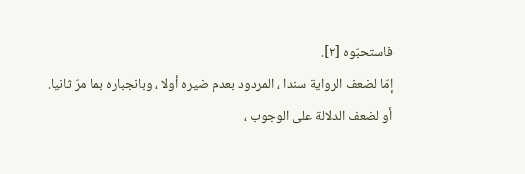فاستحبّوه [٢].
إمّا لضعف الرواية سندا ، المردود بعدم ضيره أولا ، وبانجباره بما مرّ ثانيا.
أو لضعف الدلالة على الوجوب ،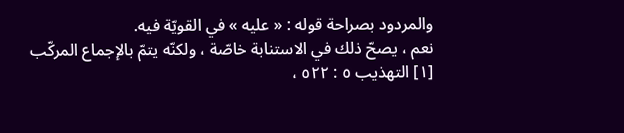والمردود بصراحة قوله : « عليه » في القويّة فيه.
نعم ، يصحّ ذلك في الاستنابة خاصّة ، ولكنّه يتمّ بالإجماع المركّب
[١] التهذيب ٥ : ٥٢٢ ،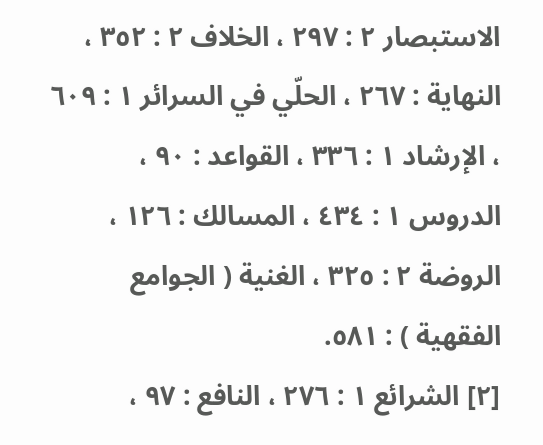الاستبصار ٢ : ٢٩٧ ، الخلاف ٢ : ٣٥٢ ، النهاية : ٢٦٧ ، الحلّي في السرائر ١ : ٦٠٩ ، الإرشاد ١ : ٣٣٦ ، القواعد : ٩٠ ، الدروس ١ : ٤٣٤ ، المسالك : ١٢٦ ، الروضة ٢ : ٣٢٥ ، الغنية ( الجوامع الفقهية ) : ٥٨١.
[٢] الشرائع ١ : ٢٧٦ ، النافع : ٩٧ ،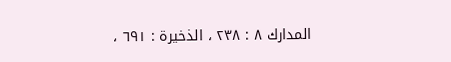المدارك ٨ : ٢٣٨ ، الذخيرة : ٦٩١ ،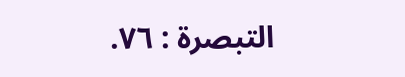التبصرة : ٧٦.